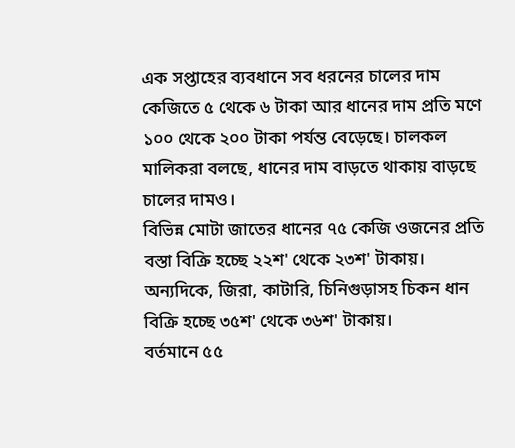এক সপ্তাহের ব্যবধানে সব ধরনের চালের দাম কেজিতে ৫ থেকে ৬ টাকা আর ধানের দাম প্রতি মণে ১০০ থেকে ২০০ টাকা পর্যন্ত বেড়েছে। চালকল মালিকরা বলছে, ধানের দাম বাড়তে থাকায় বাড়ছে চালের দামও।
বিভিন্ন মোটা জাতের ধানের ৭৫ কেজি ওজনের প্রতি বস্তা বিক্রি হচ্ছে ২২শ' থেকে ২৩শ' টাকায়। অন্যদিকে, জিরা, কাটারি, চিনিগুড়াসহ চিকন ধান বিক্রি হচ্ছে ৩৫শ' থেকে ৩৬শ' টাকায়।
বর্তমানে ৫৫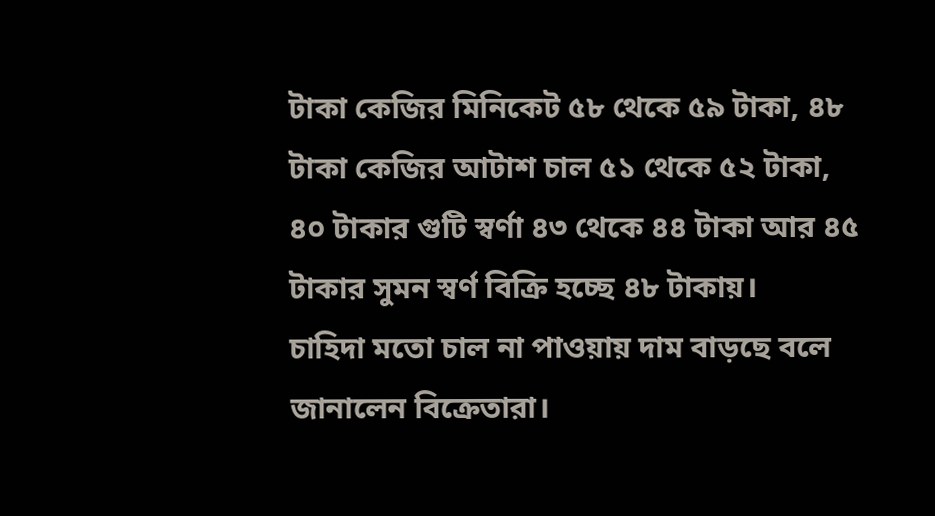টাকা কেজির মিনিকেট ৫৮ থেকে ৫৯ টাকা, ৪৮ টাকা কেজির আটাশ চাল ৫১ থেকে ৫২ টাকা, ৪০ টাকার গুটি স্বর্ণা ৪৩ থেকে ৪৪ টাকা আর ৪৫ টাকার সুমন স্বর্ণ বিক্রি হচ্ছে ৪৮ টাকায়।
চাহিদা মতো চাল না পাওয়ায় দাম বাড়ছে বলে জানালেন বিক্রেতারা।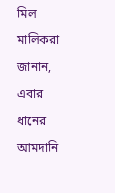মিল মালিকরা জানান, এবার ধানের আমদানি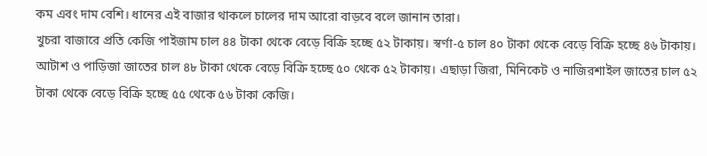কম এবং দাম বেশি। ধানের এই বাজার থাকলে চালের দাম আরো বাড়বে বলে জানান তারা।
খুচরা বাজারে প্রতি কেজি পাইজাম চাল ৪৪ টাকা থেকে বেড়ে বিক্রি হচ্ছে ৫২ টাকায়। স্বর্ণা-৫ চাল ৪০ টাকা থেকে বেড়ে বিক্রি হচ্ছে ৪৬ টাকায়। আটাশ ও পাড়িজা জাতের চাল ৪৮ টাকা থেকে বেড়ে বিক্রি হচ্ছে ৫০ থেকে ৫২ টাকায়। এছাড়া জিরা, মিনিকেট ও নাজিরশাইল জাতের চাল ৫২ টাকা থেকে বেড়ে বিক্রি হচ্ছে ৫৫ থেকে ৫৬ টাকা কেজি।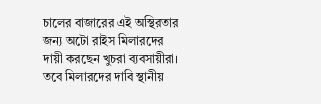চালের বাজারের এই অস্থিরতার জন্য অটো রাইস মিলারদের দায়ী করছেন খুচরা ব্যবসায়ীরা। তবে মিলারদের দাবি স্থানীয়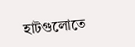হাটগুলোতে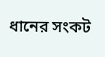ধানের সংকট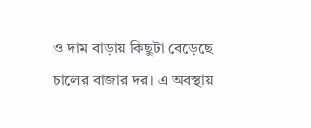ও দাম বাড়ায় কিছুটা বেড়েছে চালের বাজার দর। এ অবস্থায়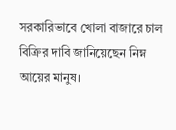সরকারিভাবে খোলা বাজারে চাল বিক্রির দাবি জানিয়েছেন নিম্ন আয়ের মানুষ।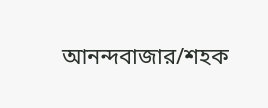আনন্দবাজার/শহক